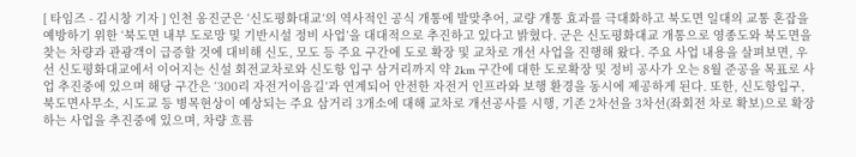[ 타임즈 - 김시창 기자 ] 인천 옹진군은 ‘신도평화대교’의 역사적인 공식 개통에 발맞추어, 교량 개통 효과를 극대화하고 북도면 일대의 교통 혼잡을 예방하기 위한 ‘북도면 내부 도로망 및 기반시설 정비 사업’을 대대적으로 추진하고 있다고 밝혔다. 군은 신도평화대교 개통으로 영종도와 북도면을 찾는 차량과 관광객이 급증할 것에 대비해 신도, 모도 등 주요 구간에 도로 확장 및 교차로 개선 사업을 진행해 왔다. 주요 사업 내용을 살펴보면, 우선 신도평화대교에서 이어지는 신설 회전교차로와 신도항 입구 삼거리까지 약 2km 구간에 대한 도로확장 및 정비 공사가 오는 8월 준공을 목표로 사업 추진중에 있으며 해당 구간은 ‘300리 자전거이음길’과 연계되어 안전한 자전거 인프라와 보행 환경을 동시에 제공하게 된다. 또한, 신도항입구, 북도면사무소, 시도교 등 병목현상이 예상되는 주요 삼거리 3개소에 대해 교차로 개선공사를 시행, 기존 2차선을 3차선(좌회전 차로 확보)으로 확장하는 사업을 추진중에 있으며, 차량 흐름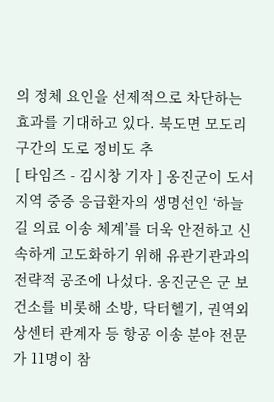의 정체 요인을 선제적으로 차단하는 효과를 기대하고 있다. 북도면 모도리 구간의 도로 정비도 추
[ 타임즈 - 김시창 기자 ] 옹진군이 도서 지역 중증 응급환자의 생명선인 ‘하늘길 의료 이송 체계’를 더욱 안전하고 신속하게 고도화하기 위해 유관기관과의 전략적 공조에 나섰다. 옹진군은 군 보건소를 비롯해 소방, 닥터헬기, 권역외상센터 관계자 등 항공 이송 분야 전문가 11명이 참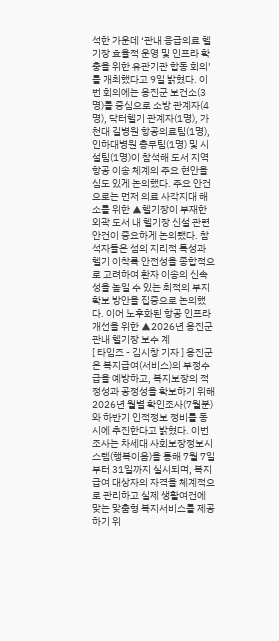석한 가운데 ‘관내 응급의료 헬기장 효율적 운영 및 인프라 확충을 위한 유관기관 합동 회의’를 개최했다고 9일 밝혔다. 이번 회의에는 옹진군 보건소(3명)를 중심으로 소방 관계자(4명), 닥터헬기 관계자(1명), 가천대 길병원 항공의료팀(1명), 인하대병원 총무팀(1명) 및 시설팀(1명)이 참석해 도서 지역 항공 이송 체계의 주요 현안을 심도 있게 논의했다. 주요 안건으로는 먼저 의료 사각지대 해소를 위한 ▲헬기장이 부재한 외곽 도서 내 헬기장 신설 관련 안건이 중요하게 논의됐다. 참석자들은 섬의 지리적 특성과 헬기 이착륙 안전성을 종합적으로 고려하여 환자 이송의 신속성을 높일 수 있는 최적의 부지 확보 방안을 집중으로 논의했다. 이어 노후화된 항공 인프라 개선을 위한 ▲2026년 옹진군 관내 헬기장 보수 계
[ 타임즈 - 김시창 기자 ] 옹진군은 복지급여(서비스)의 부정수급을 예방하고, 복지보장의 적정성과 공정성을 확보하기 위해 2026년 월별 확인조사(7월분)와 하반기 인적정보 정비를 동시에 추진한다고 밝혔다. 이번 조사는 차세대 사회보장정보시스템(행복이음)을 통해 7월 7일부터 31일까지 실시되며, 복지급여 대상자의 자격을 체계적으로 관리하고 실제 생활여건에 맞는 맞춤형 복지서비스를 제공하기 위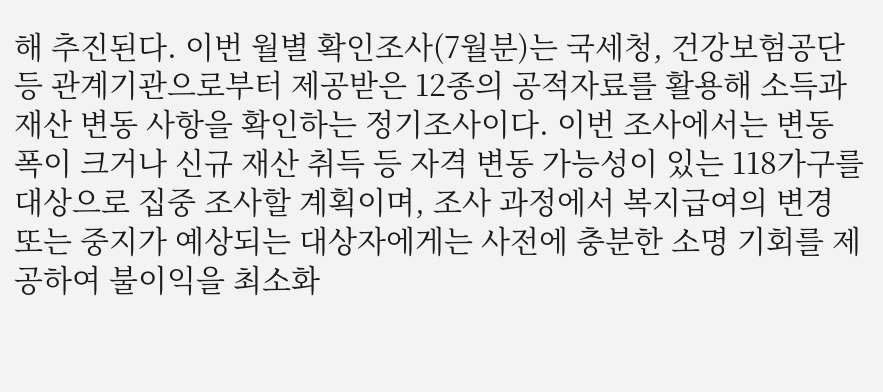해 추진된다. 이번 월별 확인조사(7월분)는 국세청, 건강보험공단 등 관계기관으로부터 제공받은 12종의 공적자료를 활용해 소득과 재산 변동 사항을 확인하는 정기조사이다. 이번 조사에서는 변동 폭이 크거나 신규 재산 취득 등 자격 변동 가능성이 있는 118가구를 대상으로 집중 조사할 계획이며, 조사 과정에서 복지급여의 변경 또는 중지가 예상되는 대상자에게는 사전에 충분한 소명 기회를 제공하여 불이익을 최소화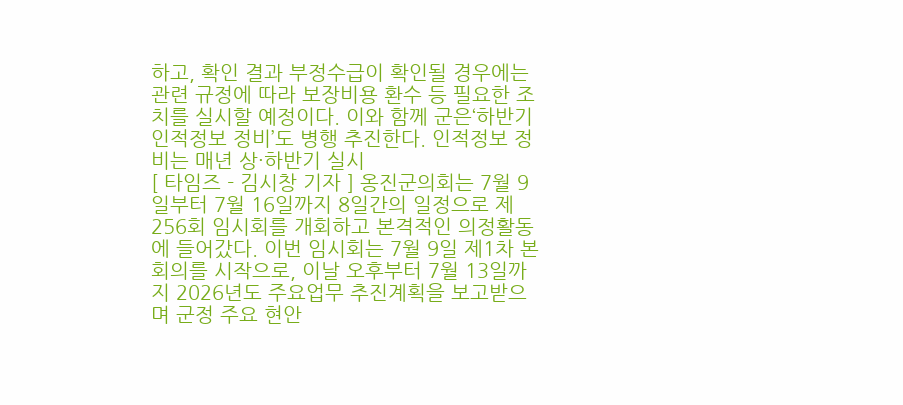하고, 확인 결과 부정수급이 확인될 경우에는 관련 규정에 따라 보장비용 환수 등 필요한 조치를 실시할 예정이다. 이와 함께 군은‘하반기 인적정보 정비’도 병행 추진한다. 인적정보 정비는 매년 상·하반기 실시
[ 타임즈 - 김시창 기자 ] 옹진군의회는 7월 9일부터 7월 16일까지 8일간의 일정으로 제256회 임시회를 개회하고 본격적인 의정활동에 들어갔다. 이번 임시회는 7월 9일 제1차 본회의를 시작으로, 이날 오후부터 7월 13일까지 2026년도 주요업무 추진계획을 보고받으며 군정 주요 현안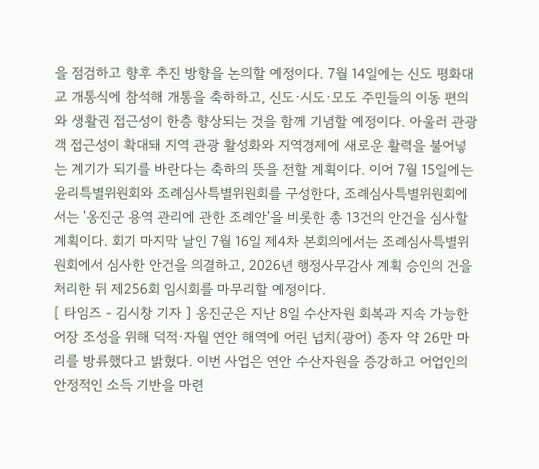을 점검하고 향후 추진 방향을 논의할 예정이다. 7월 14일에는 신도 평화대교 개통식에 참석해 개통을 축하하고, 신도·시도·모도 주민들의 이동 편의와 생활권 접근성이 한층 향상되는 것을 함께 기념할 예정이다. 아울러 관광객 접근성이 확대돼 지역 관광 활성화와 지역경제에 새로운 활력을 불어넣는 계기가 되기를 바란다는 축하의 뜻을 전할 계획이다. 이어 7월 15일에는 윤리특별위원회와 조례심사특별위원회를 구성한다, 조례심사특별위원회에서는 '옹진군 용역 관리에 관한 조례안'을 비롯한 총 13건의 안건을 심사할 계획이다. 회기 마지막 날인 7월 16일 제4차 본회의에서는 조례심사특별위원회에서 심사한 안건을 의결하고, 2026년 행정사무감사 계획 승인의 건을 처리한 뒤 제256회 임시회를 마무리할 예정이다.
[ 타임즈 - 김시창 기자 ] 옹진군은 지난 8일 수산자원 회복과 지속 가능한 어장 조성을 위해 덕적·자월 연안 해역에 어린 넙치(광어) 종자 약 26만 마리를 방류했다고 밝혔다. 이번 사업은 연안 수산자원을 증강하고 어업인의 안정적인 소득 기반을 마련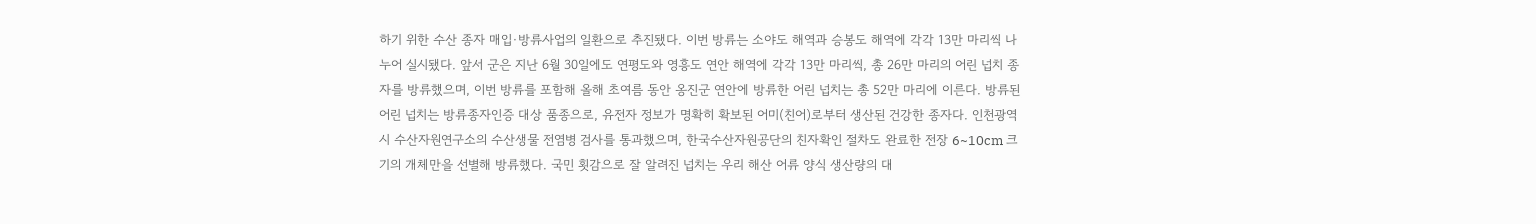하기 위한 수산 종자 매입·방류사업의 일환으로 추진됐다. 이번 방류는 소야도 해역과 승봉도 해역에 각각 13만 마리씩 나누어 실시됐다. 앞서 군은 지난 6월 30일에도 연평도와 영흥도 연안 해역에 각각 13만 마리씩, 총 26만 마리의 어린 넙치 종자를 방류했으며, 이번 방류를 포함해 올해 초여름 동안 옹진군 연안에 방류한 어린 넙치는 총 52만 마리에 이른다. 방류된 어린 넙치는 방류종자인증 대상 품종으로, 유전자 정보가 명확히 확보된 어미(친어)로부터 생산된 건강한 종자다. 인천광역시 수산자원연구소의 수산생물 전염병 검사를 통과했으며, 한국수산자원공단의 친자확인 절차도 완료한 전장 6~10cm 크기의 개체만을 선별해 방류했다. 국민 횟감으로 잘 알려진 넙치는 우리 해산 어류 양식 생산량의 대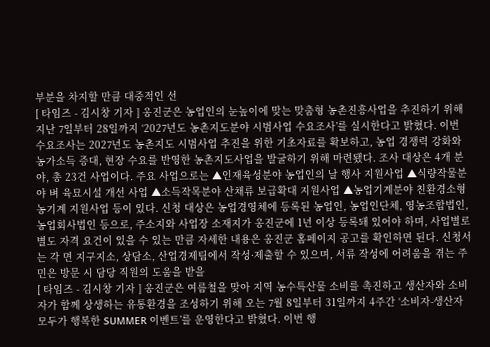부분을 차지할 만큼 대중적인 선
[ 타임즈 - 김시창 기자 ] 옹진군은 농업인의 눈높이에 맞는 맞춤형 농촌진흥사업을 추진하기 위해 지난 7일부터 28일까지 ‘2027년도 농촌지도분야 시범사업 수요조사’를 실시한다고 밝혔다. 이번 수요조사는 2027년도 농촌지도 시범사업 추진을 위한 기초자료를 확보하고, 농업 경쟁력 강화와 농가소득 증대, 현장 수요를 반영한 농촌지도사업을 발굴하기 위해 마련됐다. 조사 대상은 4개 분야, 총 23건 사업이다. 주요 사업으로는 ▲인재육성분야 농업인의 날 행사 지원사업 ▲식량작물분야 벼 육묘시설 개선 사업 ▲소득작목분야 산채류 보급확대 지원사업 ▲농업기계분야 친환경소형농기계 지원사업 등이 있다. 신청 대상은 농업경영체에 등록된 농업인, 농업인단체, 영농조합법인, 농업회사법인 등으로, 주소지와 사업장 소재지가 옹진군에 1년 이상 등록돼 있어야 하며, 사업별로 별도 자격 요건이 있을 수 있는 만큼 자세한 내용은 옹진군 홈페이지 공고를 확인하면 된다. 신청서는 각 면 지구지소, 상담소, 산업경제팀에서 작성·제출할 수 있으며, 서류 작성에 어려움을 겪는 주민은 방문 시 담당 직원의 도움을 받을
[ 타임즈 - 김시창 기자 ] 옹진군은 여름철을 맞아 지역 농수특산물 소비를 촉진하고 생산자와 소비자가 함께 상생하는 유통환경을 조성하기 위해 오는 7월 8일부터 31일까지 4주간 ‘소비자-생산자 모두가 행복한 SUMMER 이벤트’를 운영한다고 밝혔다. 이번 행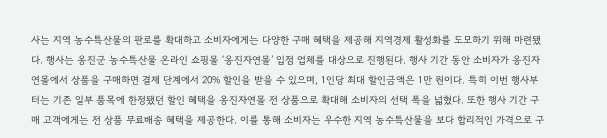사는 지역 농수특산물의 판로를 확대하고 소비자에게는 다양한 구매 혜택을 제공해 지역경제 활성화를 도모하기 위해 마련됐다. 행사는 옹진군 농수특산물 온라인 쇼핑몰 ‘옹진자연몰’ 입점 업체를 대상으로 진행된다. 행사 기간 동안 소비자가 옹진자연몰에서 상품을 구매하면 결제 단계에서 20% 할인을 받을 수 있으며, 1인당 최대 할인금액은 1만 원이다. 특히 이번 행사부터는 기존 일부 품목에 한정됐던 할인 혜택을 옹진자연몰 전 상품으로 확대해 소비자의 선택 폭을 넓혔다. 또한 행사 기간 구매 고객에게는 전 상품 무료배송 혜택을 제공한다. 이를 통해 소비자는 우수한 지역 농수특산물을 보다 합리적인 가격으로 구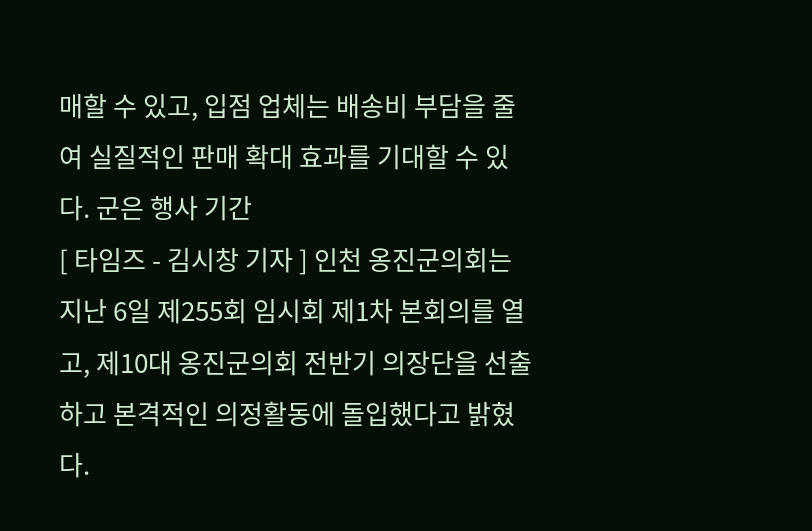매할 수 있고, 입점 업체는 배송비 부담을 줄여 실질적인 판매 확대 효과를 기대할 수 있다. 군은 행사 기간
[ 타임즈 - 김시창 기자 ] 인천 옹진군의회는 지난 6일 제255회 임시회 제1차 본회의를 열고, 제10대 옹진군의회 전반기 의장단을 선출하고 본격적인 의정활동에 돌입했다고 밝혔다.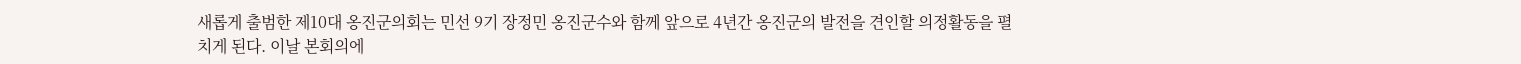새롭게 출범한 제10대 옹진군의회는 민선 9기 장정민 옹진군수와 함께 앞으로 4년간 옹진군의 발전을 견인할 의정활동을 펼치게 된다. 이날 본회의에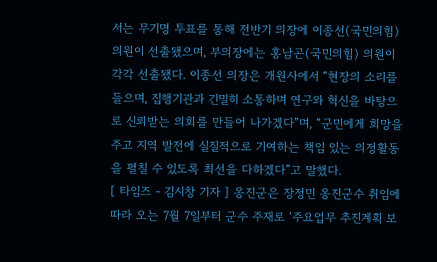서는 무기명 투표를 통해 전반기 의장에 이종선(국민의힘) 의원이 선출됐으며, 부의장에는 홍남곤(국민의힘) 의원이 각각 선출됐다. 이종선 의장은 개원사에서 “현장의 소리를 들으며, 집행기관과 긴밀히 소통하며 연구와 혁신을 바탕으로 신뢰받는 의회를 만들어 나가겠다”며, “군민에게 희망을 주고 지역 발전에 실질적으로 기여하는 책임 있는 의정활동을 펼칠 수 있도록 최선을 다하겠다”고 말했다.
[ 타임즈 - 김시창 기자 ] 옹진군은 장정민 옹진군수 취임에 따라 오는 7월 7일부터 군수 주재로 ‘주요업무 추진계획 보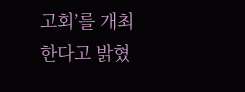고회’를 개최한다고 밝혔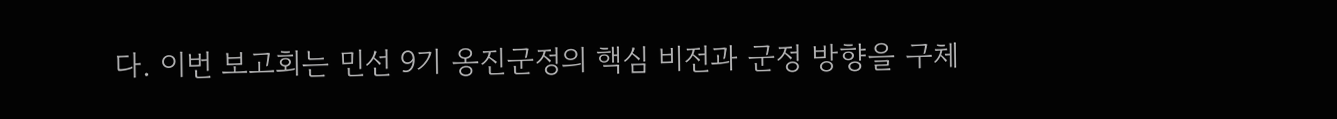다. 이번 보고회는 민선 9기 옹진군정의 핵심 비전과 군정 방향을 구체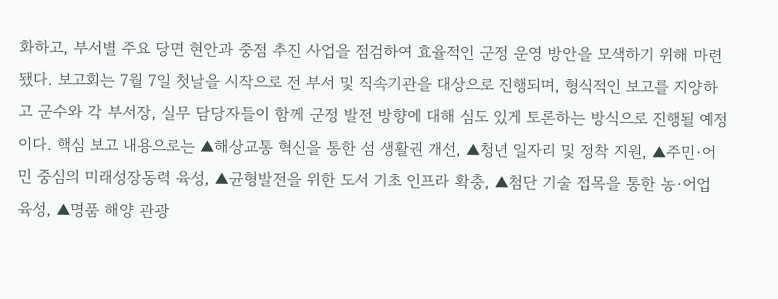화하고, 부서별 주요 당면 현안과 중점 추진 사업을 점검하여 효율적인 군정 운영 방안을 모색하기 위해 마련됐다. 보고회는 7월 7일 첫날을 시작으로 전 부서 및 직속기관을 대상으로 진행되며, 형식적인 보고를 지양하고 군수와 각 부서장, 실무 담당자들이 함께 군정 발전 방향에 대해 심도 있게 토론하는 방식으로 진행될 예정이다. 핵심 보고 내용으로는 ▲해상교통 혁신을 통한 섬 생활권 개선, ▲청년 일자리 및 정착 지원, ▲주민·어민 중심의 미래성장동력 육성, ▲균형발전을 위한 도서 기초 인프라 확충, ▲첨단 기술 접목을 통한 농·어업 육성, ▲명품 해양 관광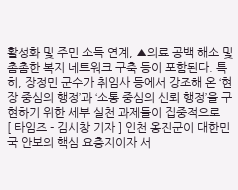활성화 및 주민 소득 연계, ▲의료 공백 해소 및 촘촘한 복지 네트워크 구축 등이 포함된다. 특히, 장정민 군수가 취임사 등에서 강조해 온 ‘현장 중심의 행정’과 ‘소통 중심의 신뢰 행정’을 구현하기 위한 세부 실천 과제들이 집중적으로
[ 타임즈 - 김시창 기자 ] 인천 옹진군이 대한민국 안보의 핵심 요충지이자 서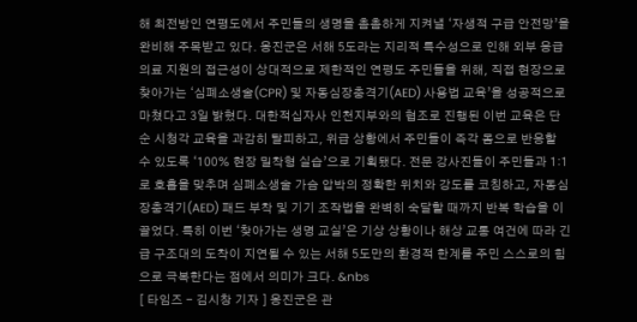해 최전방인 연평도에서 주민들의 생명을 촘촘하게 지켜낼 ‘자생적 구급 안전망’을 완비해 주목받고 있다. 옹진군은 서해 5도라는 지리적 특수성으로 인해 외부 응급의료 지원의 접근성이 상대적으로 제한적인 연평도 주민들을 위해, 직접 현장으로 찾아가는 ‘심폐소생술(CPR) 및 자동심장충격기(AED) 사용법 교육’을 성공적으로 마쳤다고 3일 밝혔다. 대한적십자사 인천지부와의 협조로 진행된 이번 교육은 단순 시청각 교육을 과감히 탈피하고, 위급 상황에서 주민들이 즉각 몸으로 반응할 수 있도록 ‘100% 현장 밀착형 실습’으로 기획됐다. 전문 강사진들이 주민들과 1:1로 호흡을 맞추며 심폐소생술 가슴 압박의 정확한 위치와 강도를 코칭하고, 자동심장충격기(AED) 패드 부착 및 기기 조작법을 완벽히 숙달할 때까지 반복 학습을 이끌었다. 특히 이번 ‘찾아가는 생명 교실’은 기상 상황이나 해상 교통 여건에 따라 긴급 구조대의 도착이 지연될 수 있는 서해 5도만의 환경적 한계를 주민 스스로의 힘으로 극복한다는 점에서 의미가 크다. &nbs
[ 타임즈 - 김시창 기자 ] 옹진군은 관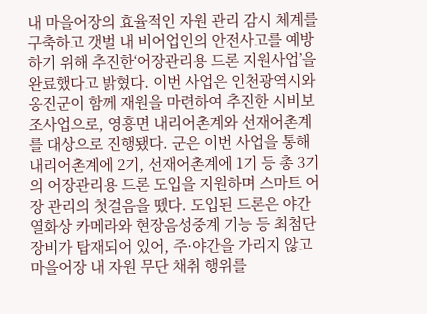내 마을어장의 효율적인 자원 관리 감시 체계를 구축하고 갯벌 내 비어업인의 안전사고를 예방하기 위해 추진한‘어장관리용 드론 지원사업’을 완료했다고 밝혔다. 이번 사업은 인천광역시와 옹진군이 함께 재원을 마련하여 추진한 시비보조사업으로, 영흥면 내리어촌계와 선재어촌계를 대상으로 진행됐다. 군은 이번 사업을 통해 내리어촌계에 2기, 선재어촌계에 1기 등 총 3기의 어장관리용 드론 도입을 지원하며 스마트 어장 관리의 첫걸음을 뗐다. 도입된 드론은 야간열화상 카메라와 현장음성중계 기능 등 최첨단 장비가 탑재되어 있어, 주·야간을 가리지 않고 마을어장 내 자원 무단 채취 행위를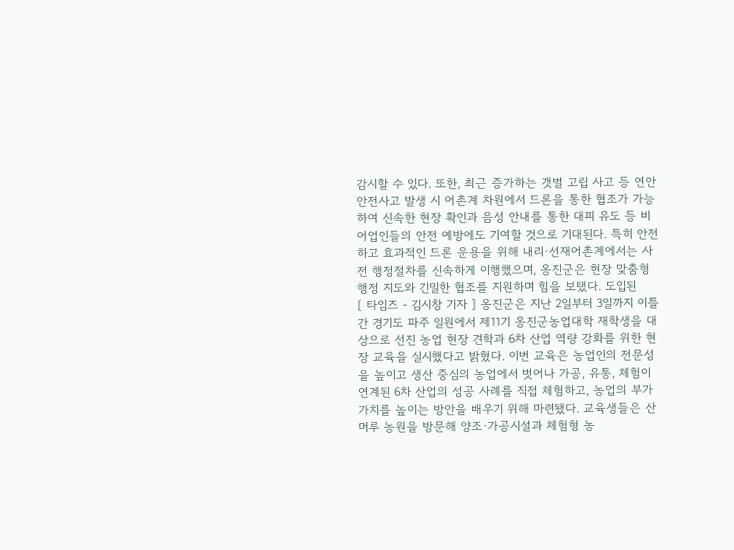감시할 수 있다. 또한, 최근 증가하는 갯벌 고립 사고 등 연안 안전사고 발생 시 어촌계 차원에서 드론을 통한 협조가 가능하여 신속한 현장 확인과 음성 안내를 통한 대피 유도 등 비어업인들의 안전 예방에도 기여할 것으로 기대된다. 특히 안전하고 효과적인 드론 운용을 위해 내리·선재어촌계에서는 사전 행정절차를 신속하게 이행했으며, 옹진군은 현장 맞춤형 행정 지도와 긴밀한 협조를 지원하며 힘을 보탰다. 도입된
[ 타임즈 - 김시창 기자 ] 옹진군은 지난 2일부터 3일까지 이틀간 경기도 파주 일원에서 제11기 옹진군농업대학 재학생을 대상으로 선진 농업 현장 견학과 6차 산업 역량 강화를 위한 현장 교육을 실시했다고 밝혔다. 이번 교육은 농업인의 전문성을 높이고 생산 중심의 농업에서 벗어나 가공, 유통, 체험이 연계된 6차 산업의 성공 사례를 직접 체험하고, 농업의 부가가치를 높이는 방안을 배우기 위해 마련됐다. 교육생들은 산머루 농원을 방문해 양조·가공시설과 체험형 농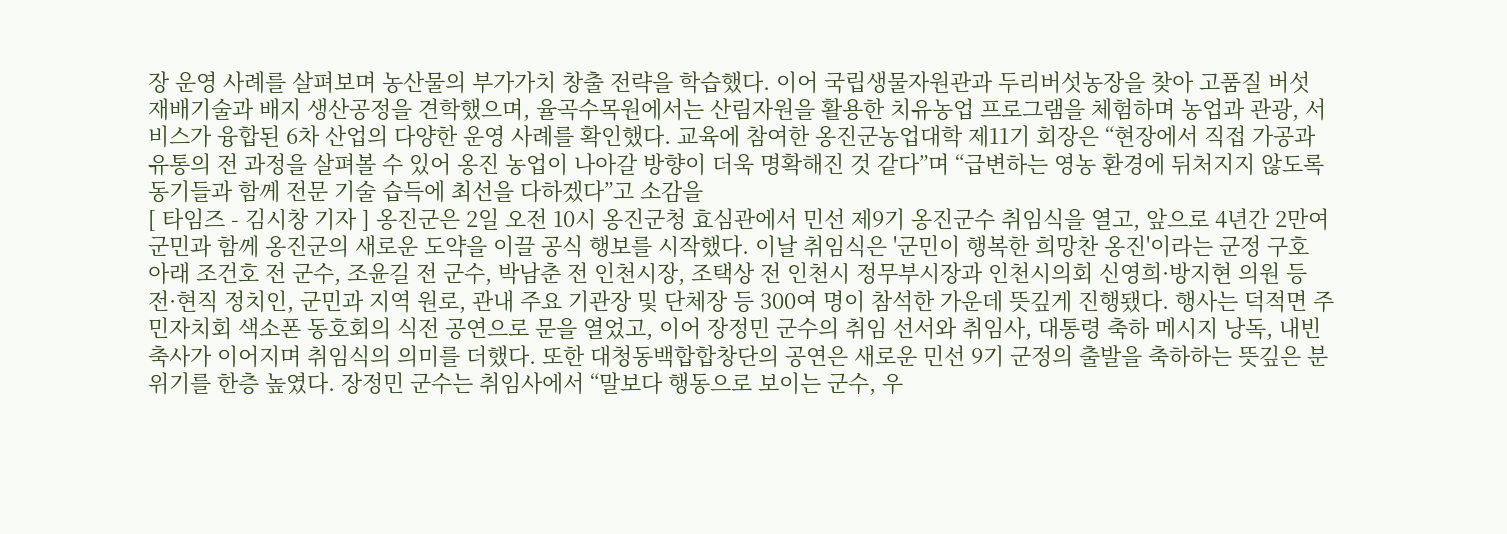장 운영 사례를 살펴보며 농산물의 부가가치 창출 전략을 학습했다. 이어 국립생물자원관과 두리버섯농장을 찾아 고품질 버섯 재배기술과 배지 생산공정을 견학했으며, 율곡수목원에서는 산림자원을 활용한 치유농업 프로그램을 체험하며 농업과 관광, 서비스가 융합된 6차 산업의 다양한 운영 사례를 확인했다. 교육에 참여한 옹진군농업대학 제11기 회장은 “현장에서 직접 가공과 유통의 전 과정을 살펴볼 수 있어 옹진 농업이 나아갈 방향이 더욱 명확해진 것 같다”며 “급변하는 영농 환경에 뒤처지지 않도록 동기들과 함께 전문 기술 습득에 최선을 다하겠다”고 소감을
[ 타임즈 - 김시창 기자 ] 옹진군은 2일 오전 10시 옹진군청 효심관에서 민선 제9기 옹진군수 취임식을 열고, 앞으로 4년간 2만여 군민과 함께 옹진군의 새로운 도약을 이끌 공식 행보를 시작했다. 이날 취임식은 '군민이 행복한 희망찬 옹진'이라는 군정 구호 아래 조건호 전 군수, 조윤길 전 군수, 박남춘 전 인천시장, 조택상 전 인천시 정무부시장과 인천시의회 신영희·방지현 의원 등 전·현직 정치인, 군민과 지역 원로, 관내 주요 기관장 및 단체장 등 300여 명이 참석한 가운데 뜻깊게 진행됐다. 행사는 덕적면 주민자치회 색소폰 동호회의 식전 공연으로 문을 열었고, 이어 장정민 군수의 취임 선서와 취임사, 대통령 축하 메시지 낭독, 내빈 축사가 이어지며 취임식의 의미를 더했다. 또한 대청동백합합창단의 공연은 새로운 민선 9기 군정의 출발을 축하하는 뜻깊은 분위기를 한층 높였다. 장정민 군수는 취임사에서 “말보다 행동으로 보이는 군수, 우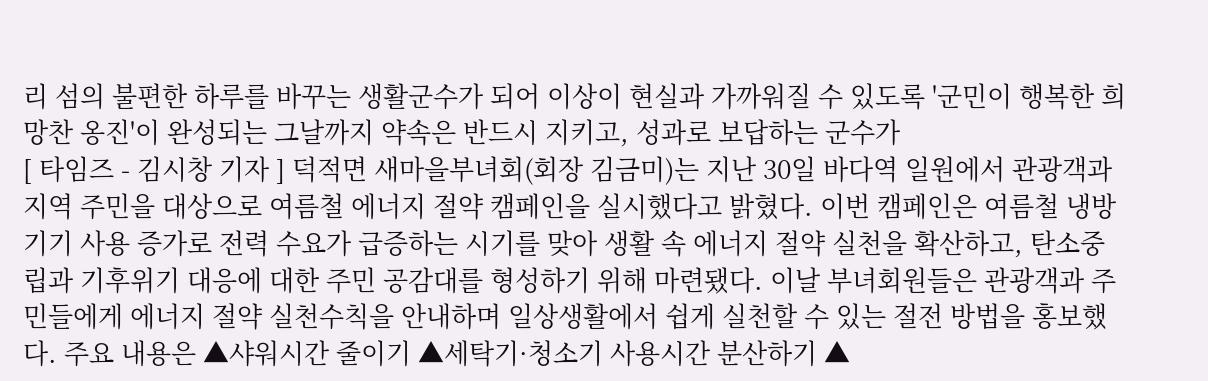리 섬의 불편한 하루를 바꾸는 생활군수가 되어 이상이 현실과 가까워질 수 있도록 '군민이 행복한 희망찬 옹진'이 완성되는 그날까지 약속은 반드시 지키고, 성과로 보답하는 군수가
[ 타임즈 - 김시창 기자 ] 덕적면 새마을부녀회(회장 김금미)는 지난 30일 바다역 일원에서 관광객과 지역 주민을 대상으로 여름철 에너지 절약 캠페인을 실시했다고 밝혔다. 이번 캠페인은 여름철 냉방기기 사용 증가로 전력 수요가 급증하는 시기를 맞아 생활 속 에너지 절약 실천을 확산하고, 탄소중립과 기후위기 대응에 대한 주민 공감대를 형성하기 위해 마련됐다. 이날 부녀회원들은 관광객과 주민들에게 에너지 절약 실천수칙을 안내하며 일상생활에서 쉽게 실천할 수 있는 절전 방법을 홍보했다. 주요 내용은 ▲샤워시간 줄이기 ▲세탁기·청소기 사용시간 분산하기 ▲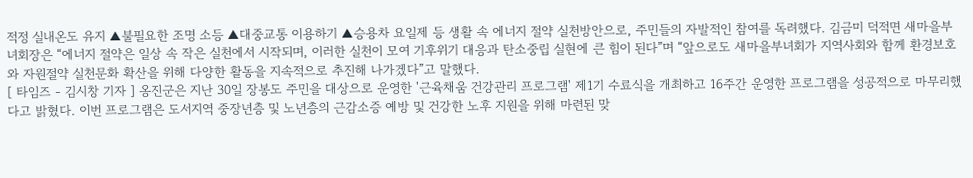적정 실내온도 유지 ▲불필요한 조명 소등 ▲대중교통 이용하기 ▲승용차 요일제 등 생활 속 에너지 절약 실천방안으로, 주민들의 자발적인 참여를 독려했다. 김금미 덕적면 새마을부녀회장은 “에너지 절약은 일상 속 작은 실천에서 시작되며, 이러한 실천이 모여 기후위기 대응과 탄소중립 실현에 큰 힘이 된다”며 “앞으로도 새마을부녀회가 지역사회와 함께 환경보호와 자원절약 실천문화 확산을 위해 다양한 활동을 지속적으로 추진해 나가겠다”고 말했다.
[ 타임즈 - 김시창 기자 ] 옹진군은 지난 30일 장봉도 주민을 대상으로 운영한 '근육채움 건강관리 프로그램' 제1기 수료식을 개최하고 16주간 운영한 프로그램을 성공적으로 마무리했다고 밝혔다. 이번 프로그램은 도서지역 중장년층 및 노년층의 근감소증 예방 및 건강한 노후 지원을 위해 마련된 맞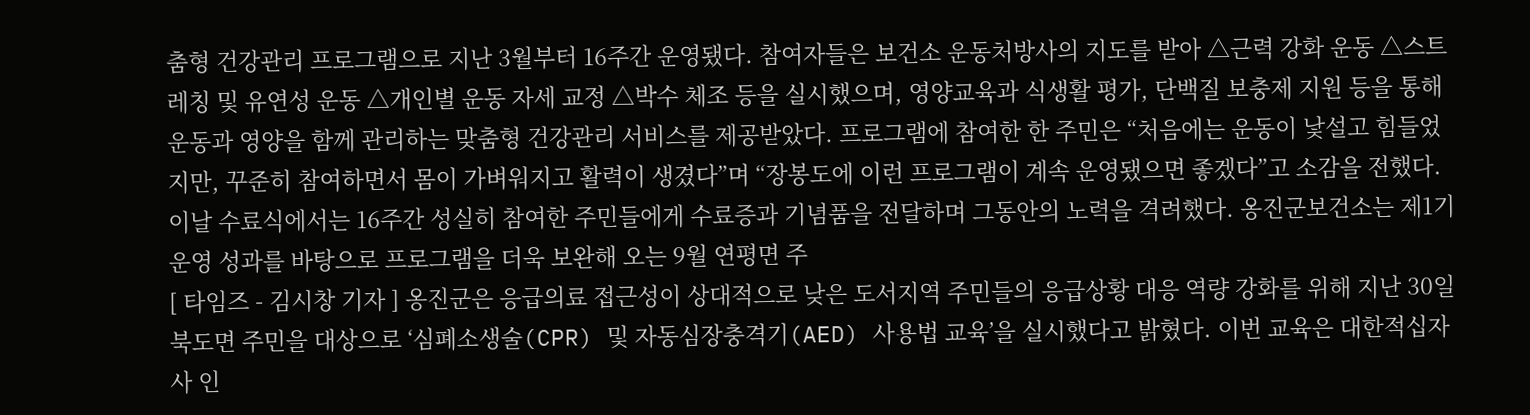춤형 건강관리 프로그램으로 지난 3월부터 16주간 운영됐다. 참여자들은 보건소 운동처방사의 지도를 받아 △근력 강화 운동 △스트레칭 및 유연성 운동 △개인별 운동 자세 교정 △박수 체조 등을 실시했으며, 영양교육과 식생활 평가, 단백질 보충제 지원 등을 통해 운동과 영양을 함께 관리하는 맞춤형 건강관리 서비스를 제공받았다. 프로그램에 참여한 한 주민은 “처음에는 운동이 낯설고 힘들었지만, 꾸준히 참여하면서 몸이 가벼워지고 활력이 생겼다”며 “장봉도에 이런 프로그램이 계속 운영됐으면 좋겠다”고 소감을 전했다. 이날 수료식에서는 16주간 성실히 참여한 주민들에게 수료증과 기념품을 전달하며 그동안의 노력을 격려했다. 옹진군보건소는 제1기 운영 성과를 바탕으로 프로그램을 더욱 보완해 오는 9월 연평면 주
[ 타임즈 - 김시창 기자 ] 옹진군은 응급의료 접근성이 상대적으로 낮은 도서지역 주민들의 응급상황 대응 역량 강화를 위해 지난 30일 북도면 주민을 대상으로 ‘심폐소생술(CPR) 및 자동심장충격기(AED) 사용법 교육’을 실시했다고 밝혔다. 이번 교육은 대한적십자사 인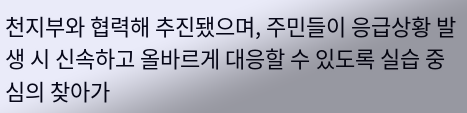천지부와 협력해 추진됐으며, 주민들이 응급상황 발생 시 신속하고 올바르게 대응할 수 있도록 실습 중심의 찾아가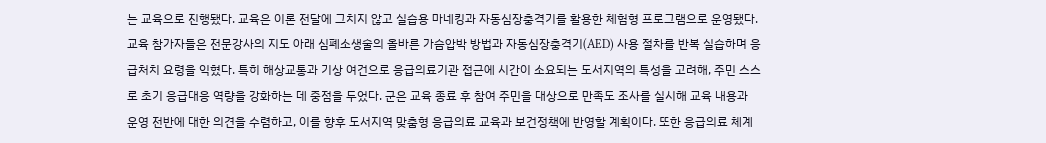는 교육으로 진행됐다. 교육은 이론 전달에 그치지 않고 실습용 마네킹과 자동심장충격기를 활용한 체험형 프로그램으로 운영됐다. 교육 참가자들은 전문강사의 지도 아래 심폐소생술의 올바른 가슴압박 방법과 자동심장충격기(AED) 사용 절차를 반복 실습하며 응급처치 요령을 익혔다. 특히 해상교통과 기상 여건으로 응급의료기관 접근에 시간이 소요되는 도서지역의 특성을 고려해, 주민 스스로 초기 응급대응 역량을 강화하는 데 중점을 두었다. 군은 교육 종료 후 참여 주민을 대상으로 만족도 조사를 실시해 교육 내용과 운영 전반에 대한 의견을 수렴하고, 이를 향후 도서지역 맞춤형 응급의료 교육과 보건정책에 반영할 계획이다. 또한 응급의료 체계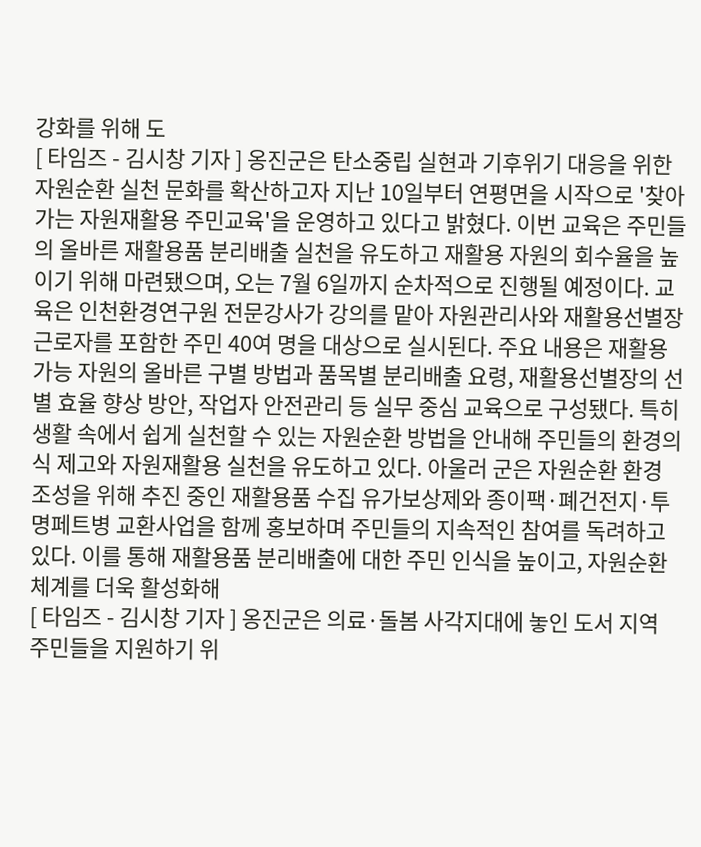강화를 위해 도
[ 타임즈 - 김시창 기자 ] 옹진군은 탄소중립 실현과 기후위기 대응을 위한 자원순환 실천 문화를 확산하고자 지난 10일부터 연평면을 시작으로 '찾아가는 자원재활용 주민교육'을 운영하고 있다고 밝혔다. 이번 교육은 주민들의 올바른 재활용품 분리배출 실천을 유도하고 재활용 자원의 회수율을 높이기 위해 마련됐으며, 오는 7월 6일까지 순차적으로 진행될 예정이다. 교육은 인천환경연구원 전문강사가 강의를 맡아 자원관리사와 재활용선별장 근로자를 포함한 주민 40여 명을 대상으로 실시된다. 주요 내용은 재활용 가능 자원의 올바른 구별 방법과 품목별 분리배출 요령, 재활용선별장의 선별 효율 향상 방안, 작업자 안전관리 등 실무 중심 교육으로 구성됐다. 특히 생활 속에서 쉽게 실천할 수 있는 자원순환 방법을 안내해 주민들의 환경의식 제고와 자원재활용 실천을 유도하고 있다. 아울러 군은 자원순환 환경 조성을 위해 추진 중인 재활용품 수집 유가보상제와 종이팩·폐건전지·투명페트병 교환사업을 함께 홍보하며 주민들의 지속적인 참여를 독려하고 있다. 이를 통해 재활용품 분리배출에 대한 주민 인식을 높이고, 자원순환 체계를 더욱 활성화해
[ 타임즈 - 김시창 기자 ] 옹진군은 의료·돌봄 사각지대에 놓인 도서 지역 주민들을 지원하기 위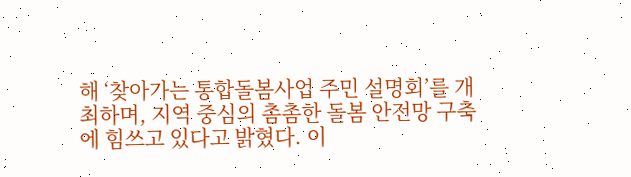해 ‘찾아가는 통합돌봄사업 주민 설명회’를 개최하며, 지역 중심의 촘촘한 돌봄 안전망 구축에 힘쓰고 있다고 밝혔다. 이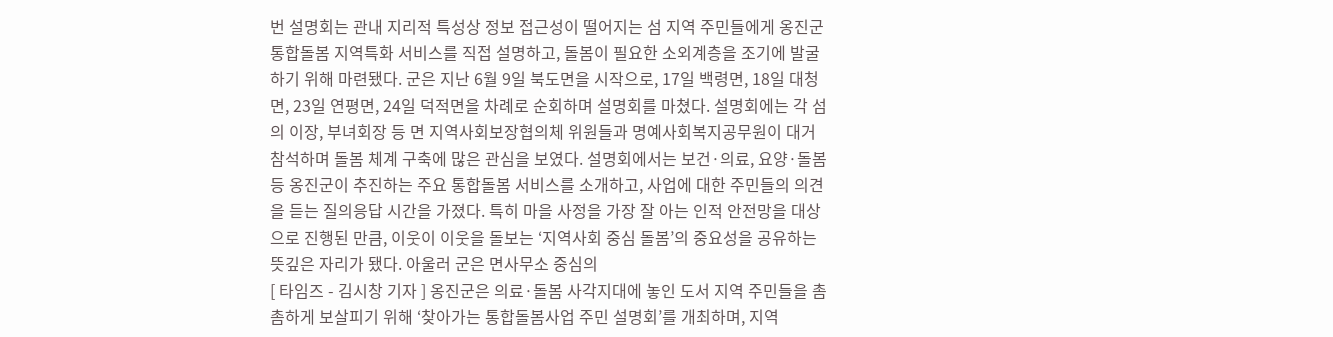번 설명회는 관내 지리적 특성상 정보 접근성이 떨어지는 섬 지역 주민들에게 옹진군 통합돌봄 지역특화 서비스를 직접 설명하고, 돌봄이 필요한 소외계층을 조기에 발굴하기 위해 마련됐다. 군은 지난 6월 9일 북도면을 시작으로, 17일 백령면, 18일 대청면, 23일 연평면, 24일 덕적면을 차례로 순회하며 설명회를 마쳤다. 설명회에는 각 섬의 이장, 부녀회장 등 면 지역사회보장협의체 위원들과 명예사회복지공무원이 대거 참석하며 돌봄 체계 구축에 많은 관심을 보였다. 설명회에서는 보건·의료, 요양·돌봄 등 옹진군이 추진하는 주요 통합돌봄 서비스를 소개하고, 사업에 대한 주민들의 의견을 듣는 질의응답 시간을 가졌다. 특히 마을 사정을 가장 잘 아는 인적 안전망을 대상으로 진행된 만큼, 이웃이 이웃을 돌보는 ‘지역사회 중심 돌봄’의 중요성을 공유하는 뜻깊은 자리가 됐다. 아울러 군은 면사무소 중심의
[ 타임즈 - 김시창 기자 ] 옹진군은 의료·돌봄 사각지대에 놓인 도서 지역 주민들을 촘촘하게 보살피기 위해 ‘찾아가는 통합돌봄사업 주민 설명회’를 개최하며, 지역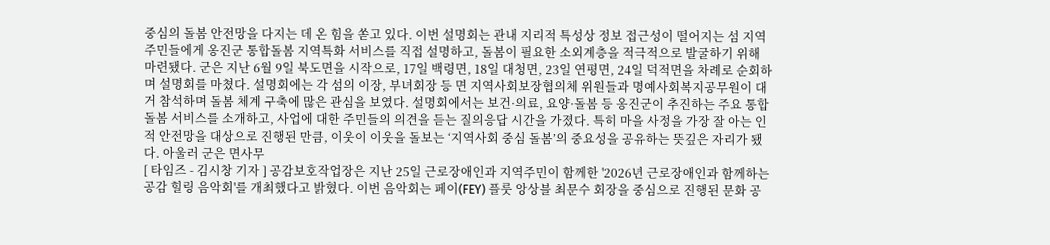중심의 돌봄 안전망을 다지는 데 온 힘을 쏟고 있다. 이번 설명회는 관내 지리적 특성상 정보 접근성이 떨어지는 섬 지역 주민들에게 옹진군 통합돌봄 지역특화 서비스를 직접 설명하고, 돌봄이 필요한 소외계층을 적극적으로 발굴하기 위해 마련됐다. 군은 지난 6월 9일 북도면을 시작으로, 17일 백령면, 18일 대청면, 23일 연평면, 24일 덕적면을 차례로 순회하며 설명회를 마쳤다. 설명회에는 각 섬의 이장, 부녀회장 등 면 지역사회보장협의체 위원들과 명예사회복지공무원이 대거 참석하며 돌봄 체계 구축에 많은 관심을 보였다. 설명회에서는 보건·의료, 요양·돌봄 등 옹진군이 추진하는 주요 통합돌봄 서비스를 소개하고, 사업에 대한 주민들의 의견을 듣는 질의응답 시간을 가졌다. 특히 마을 사정을 가장 잘 아는 인적 안전망을 대상으로 진행된 만큼, 이웃이 이웃을 돌보는 ‘지역사회 중심 돌봄’의 중요성을 공유하는 뜻깊은 자리가 됐다. 아울러 군은 면사무
[ 타임즈 - 김시창 기자 ] 공감보호작업장은 지난 25일 근로장애인과 지역주민이 함께한 '2026년 근로장애인과 함께하는 공감 힐링 음악회'를 개최했다고 밝혔다. 이번 음악회는 페이(FEY) 플룻 앙상블 최문수 회장을 중심으로 진행된 문화 공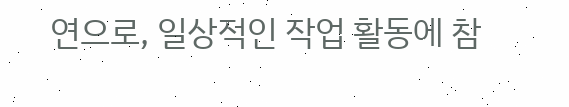연으로, 일상적인 작업 활동에 참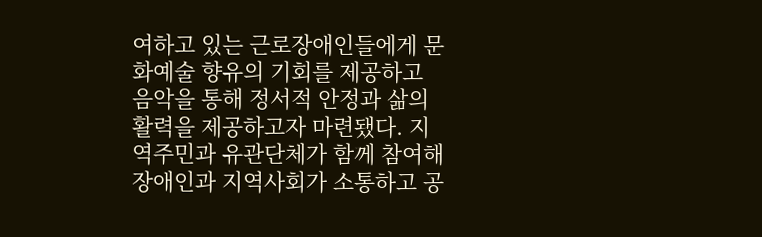여하고 있는 근로장애인들에게 문화예술 향유의 기회를 제공하고 음악을 통해 정서적 안정과 삶의 활력을 제공하고자 마련됐다. 지역주민과 유관단체가 함께 참여해 장애인과 지역사회가 소통하고 공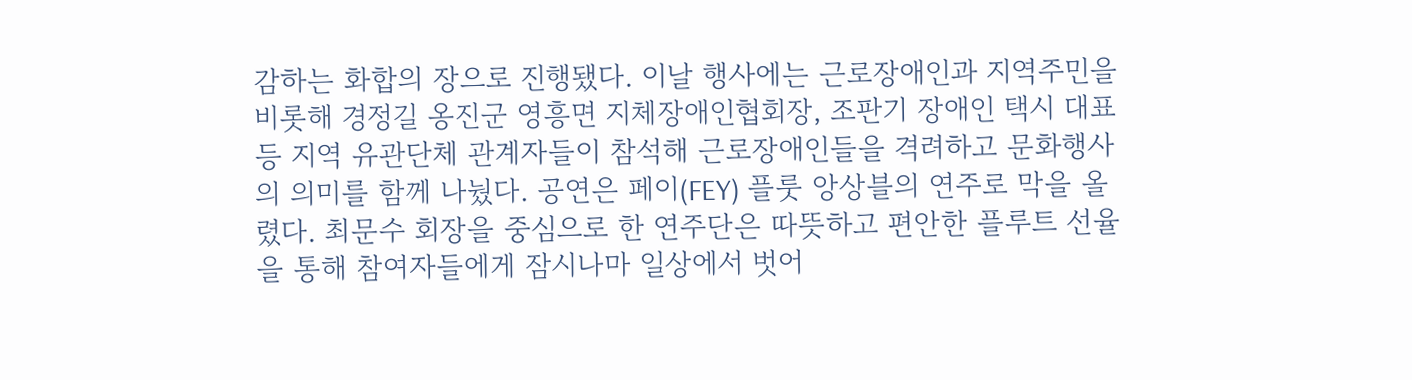감하는 화합의 장으로 진행됐다. 이날 행사에는 근로장애인과 지역주민을 비롯해 경정길 옹진군 영흥면 지체장애인협회장, 조판기 장애인 택시 대표 등 지역 유관단체 관계자들이 참석해 근로장애인들을 격려하고 문화행사의 의미를 함께 나눴다. 공연은 페이(FEY) 플룻 앙상블의 연주로 막을 올렸다. 최문수 회장을 중심으로 한 연주단은 따뜻하고 편안한 플루트 선율을 통해 참여자들에게 잠시나마 일상에서 벗어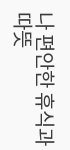나 편안한 휴식과 따뜻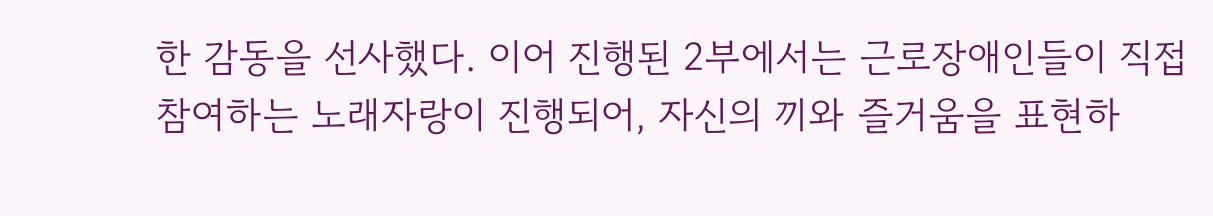한 감동을 선사했다. 이어 진행된 2부에서는 근로장애인들이 직접 참여하는 노래자랑이 진행되어, 자신의 끼와 즐거움을 표현하